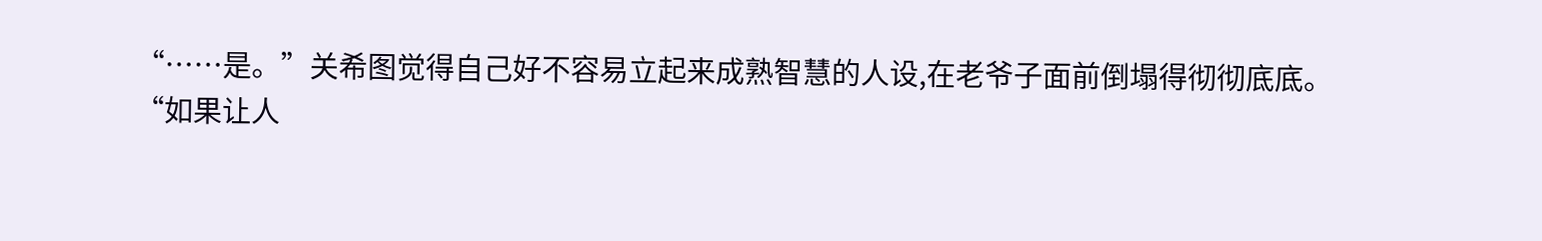“……是。”关希图觉得自己好不容易立起来成熟智慧的人设,在老爷子面前倒塌得彻彻底底。
“如果让人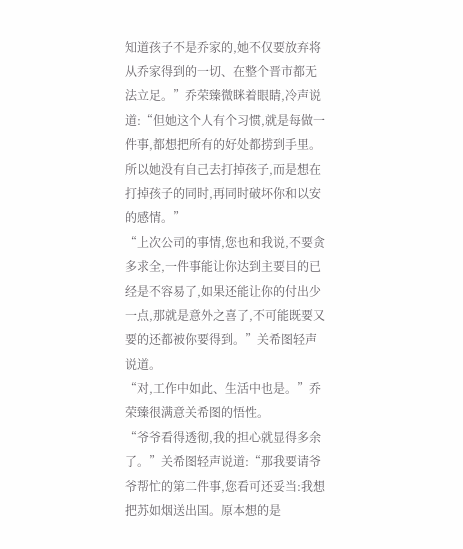知道孩子不是乔家的,她不仅要放弃将从乔家得到的一切、在整个晋市都无法立足。”乔荣臻微眯着眼睛,冷声说道:“但她这个人有个习惯,就是每做一件事,都想把所有的好处都捞到手里。所以她没有自己去打掉孩子,而是想在打掉孩子的同时,再同时破坏你和以安的感情。”
“上次公司的事情,您也和我说,不要贪多求全,一件事能让你达到主要目的已经是不容易了,如果还能让你的付出少一点,那就是意外之喜了,不可能既要又要的还都被你要得到。”关希图轻声说道。
“对,工作中如此、生活中也是。”乔荣臻很满意关希图的悟性。
“爷爷看得透彻,我的担心就显得多余了。”关希图轻声说道:“那我要请爷爷帮忙的第二件事,您看可还妥当:我想把苏如烟送出国。原本想的是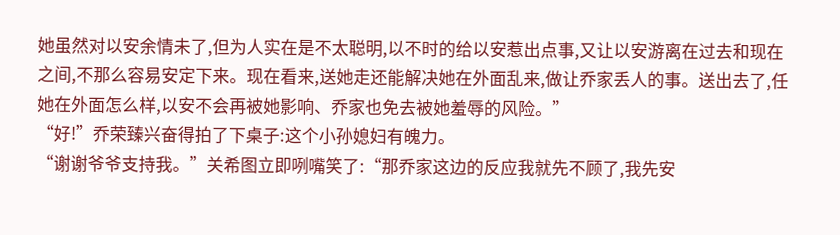她虽然对以安余情未了,但为人实在是不太聪明,以不时的给以安惹出点事,又让以安游离在过去和现在之间,不那么容易安定下来。现在看来,送她走还能解决她在外面乱来,做让乔家丢人的事。送出去了,任她在外面怎么样,以安不会再被她影响、乔家也免去被她羞辱的风险。”
“好!”乔荣臻兴奋得拍了下桌子:这个小孙媳妇有魄力。
“谢谢爷爷支持我。”关希图立即咧嘴笑了:“那乔家这边的反应我就先不顾了,我先安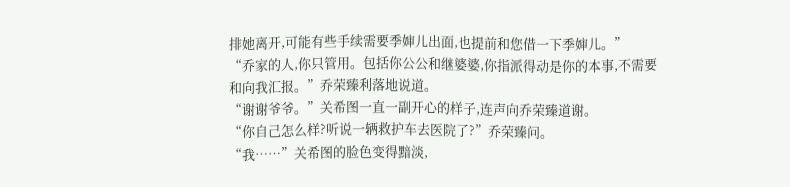排她离开,可能有些手续需要季婶儿出面,也提前和您借一下季婶儿。”
“乔家的人,你只管用。包括你公公和继婆婆,你指派得动是你的本事,不需要和向我汇报。”乔荣臻利落地说道。
“谢谢爷爷。”关希图一直一副开心的样子,连声向乔荣臻道谢。
“你自己怎么样?听说一辆救护车去医院了?”乔荣臻问。
“我……”关希图的脸色变得黯淡,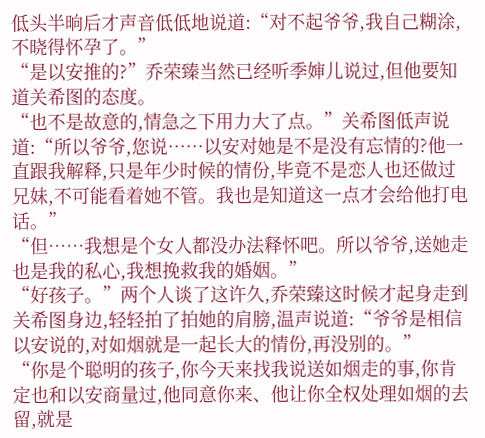低头半晌后才声音低低地说道:“对不起爷爷,我自己糊涂,不晓得怀孕了。”
“是以安推的?”乔荣臻当然已经听季婶儿说过,但他要知道关希图的态度。
“也不是故意的,情急之下用力大了点。”关希图低声说道:“所以爷爷,您说……以安对她是不是没有忘情的?他一直跟我解释,只是年少时候的情份,毕竟不是恋人也还做过兄妹,不可能看着她不管。我也是知道这一点才会给他打电话。”
“但……我想是个女人都没办法释怀吧。所以爷爷,送她走也是我的私心,我想挽救我的婚姻。”
“好孩子。”两个人谈了这许久,乔荣臻这时候才起身走到关希图身边,轻轻拍了拍她的肩膀,温声说道:“爷爷是相信以安说的,对如烟就是一起长大的情份,再没别的。”
“你是个聪明的孩子,你今天来找我说送如烟走的事,你肯定也和以安商量过,他同意你来、他让你全权处理如烟的去留,就是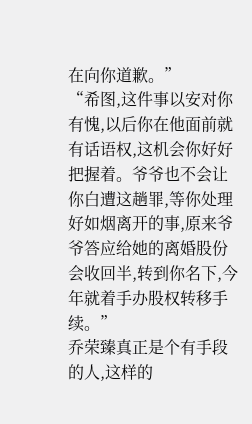在向你道歉。”
“希图,这件事以安对你有愧,以后你在他面前就有话语权,这机会你好好把握着。爷爷也不会让你白遭这趟罪,等你处理好如烟离开的事,原来爷爷答应给她的离婚股份会收回半,转到你名下,今年就着手办股权转移手续。”
乔荣臻真正是个有手段的人,这样的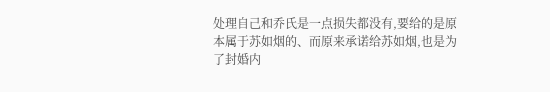处理自己和乔氏是一点损失都没有,要给的是原本属于苏如烟的、而原来承诺给苏如烟,也是为了封婚内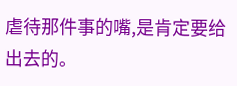虐待那件事的嘴,是肯定要给出去的。